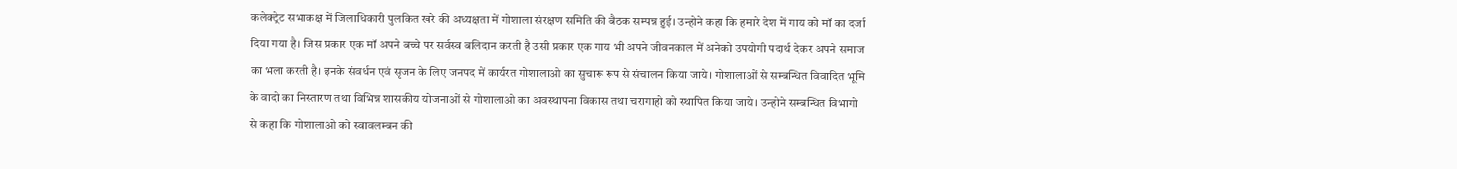कलेक्ट्रेट सभाकक्ष में जिलाधिकारी पुलकित खरे की अध्यक्षता में गोशाला संरक्षण समिति की बैठक सम्पन्न हुई। उन्होने कहा कि हमारे देश में गाय को मॉ का दर्जा दिया गया है। जिस प्रकार एक मॉ अपने बच्चे पर सर्वस्व बलिदान करती है उसी प्रकार एक गाय भी अपने जीवनकाल में अनेको उपयोगी पदार्थ देकर अपने समाज का भला करती है। इनके संवर्धन एवं सृजन के लिए जनपद में कार्यरत गोशालाओ का सुचारू रूप से संचालन किया जाये। गोशालाओं से सम्बन्धित विवादित भूमि के वादो का निस्तारण तथा विभिन्न शासकीय योजनाओं से गोशालाओ का अवस्थापना विकास तथा चरागाहो को स्थापित किया जाये। उन्होने सम्बन्धित विभागो से कहा कि गोशालाओ को स्वावलम्बन की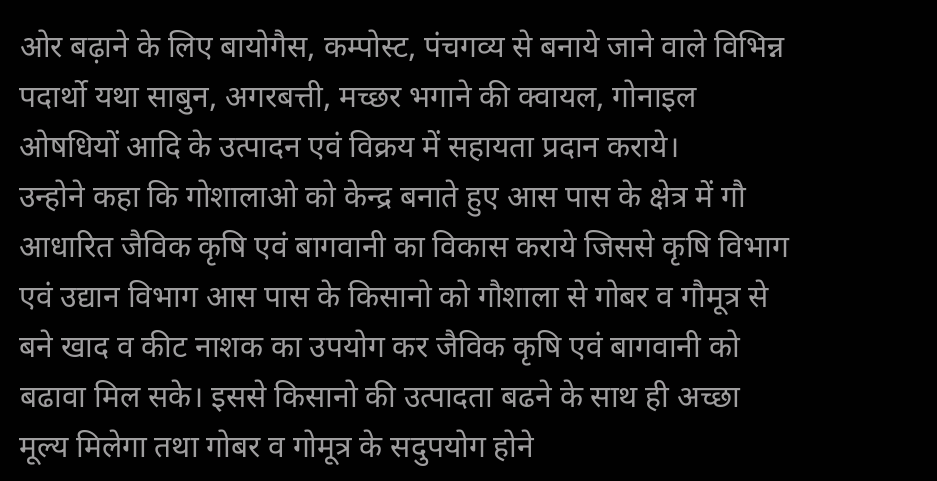ओर बढ़ाने के लिए बायोगैस, कम्पोस्ट, पंचगव्य से बनाये जाने वाले विभिन्न पदार्थो यथा साबुन, अगरबत्ती, मच्छर भगाने की क्वायल, गोनाइल ओषधियों आदि के उत्पादन एवं विक्रय में सहायता प्रदान कराये।
उन्होने कहा कि गोशालाओ को केन्द्र बनाते हुए आस पास के क्षेत्र में गौ आधारित जैविक कृषि एवं बागवानी का विकास कराये जिससे कृषि विभाग एवं उद्यान विभाग आस पास के किसानो को गौशाला से गोबर व गौमूत्र से बने खाद व कीट नाशक का उपयोग कर जैविक कृषि एवं बागवानी को बढावा मिल सके। इससे किसानो की उत्पादता बढने के साथ ही अच्छा मूल्य मिलेगा तथा गोबर व गोमूत्र के सदुपयोग होने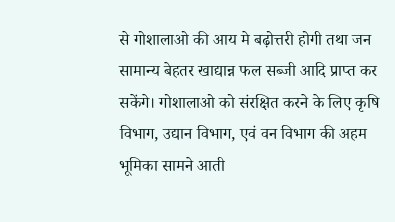से गोशालाओ की आय मे बढ़ोत्तरी होगी तथा जन सामान्य बेहतर खाद्यान्न फल सब्जी आदि प्राप्त कर सकेंगे। गोशालाओ को संरक्षित करने के लिए कृषि विभाग, उद्यान विभाग, एवं वन विभाग की अहम भूमिका सामने आती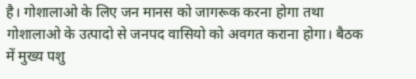है। गोशालाओ के लिए जन मानस को जागरूक करना होगा तथा गोशालाओ के उत्पादो से जनपद वासियो को अवगत कराना होगा। बैठक में मुख्य पशु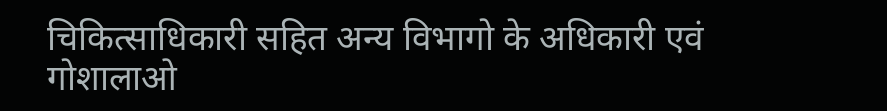चिकित्साधिकारी सहित अन्य विभागो के अधिकारी एवं गोशालाओ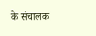के संचालक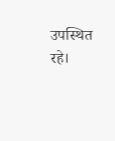उपस्थित रहे।